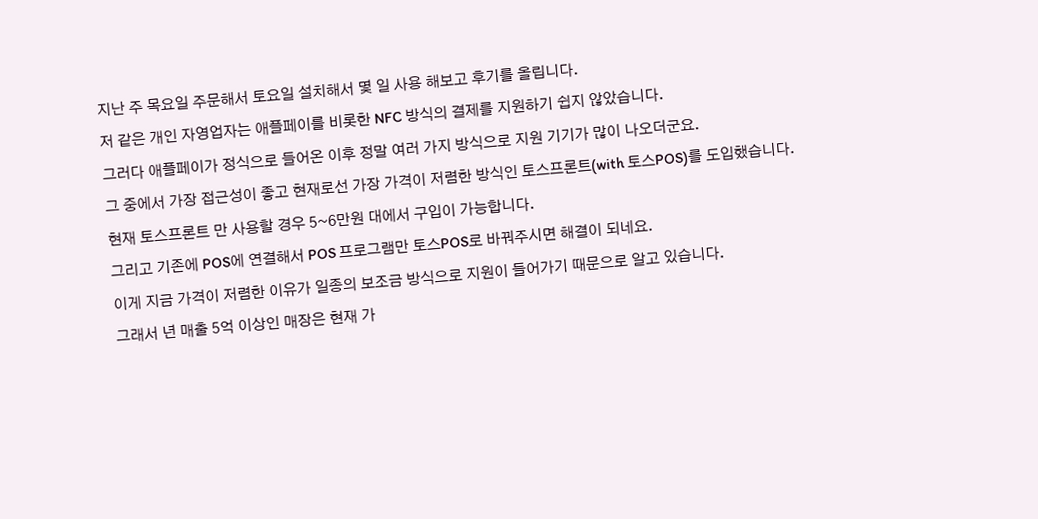지난 주 목요일 주문해서 토요일 설치해서 몇 일 사용 해보고 후기를 올립니다.
저 같은 개인 자영업자는 애플페이를 비롯한 NFC 방식의 결제를 지원하기 쉽지 않았습니다.
그러다 애플페이가 정식으로 들어온 이후 정말 여러 가지 방식으로 지원 기기가 많이 나오더군요.
그 중에서 가장 접근성이 좋고 현재로선 가장 가격이 저렴한 방식인 토스프론트(with 토스POS)를 도입했습니다.
현재 토스프론트 만 사용할 경우 5~6만원 대에서 구입이 가능합니다.
그리고 기존에 POS에 연결해서 POS 프로그램만 토스POS로 바꿔주시면 해결이 되네요.
이게 지금 가격이 저렴한 이유가 일종의 보조금 방식으로 지원이 들어가기 때문으로 알고 있습니다.
그래서 년 매출 5억 이상인 매장은 현재 가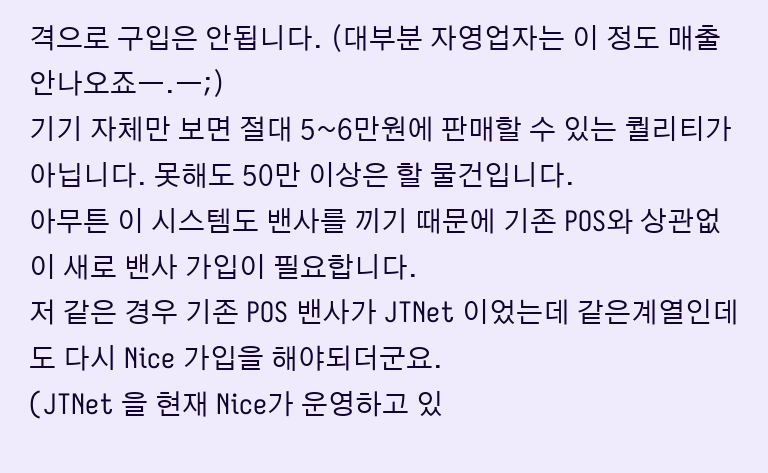격으로 구입은 안됩니다. (대부분 자영업자는 이 정도 매출 안나오죠ㅡ.ㅡ;)
기기 자체만 보면 절대 5~6만원에 판매할 수 있는 퀄리티가 아닙니다. 못해도 50만 이상은 할 물건입니다.
아무튼 이 시스템도 밴사를 끼기 때문에 기존 POS와 상관없이 새로 밴사 가입이 필요합니다.
저 같은 경우 기존 POS 밴사가 JTNet 이었는데 같은계열인데도 다시 Nice 가입을 해야되더군요.
(JTNet 을 현재 Nice가 운영하고 있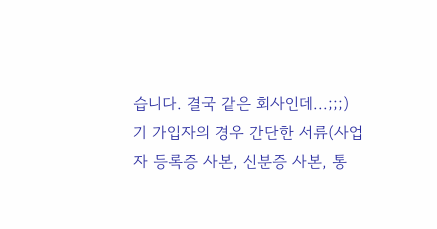습니다. 결국 같은 회사인데...;;;)
기 가입자의 경우 간단한 서류(사업자 등록증 사본, 신분증 사본, 통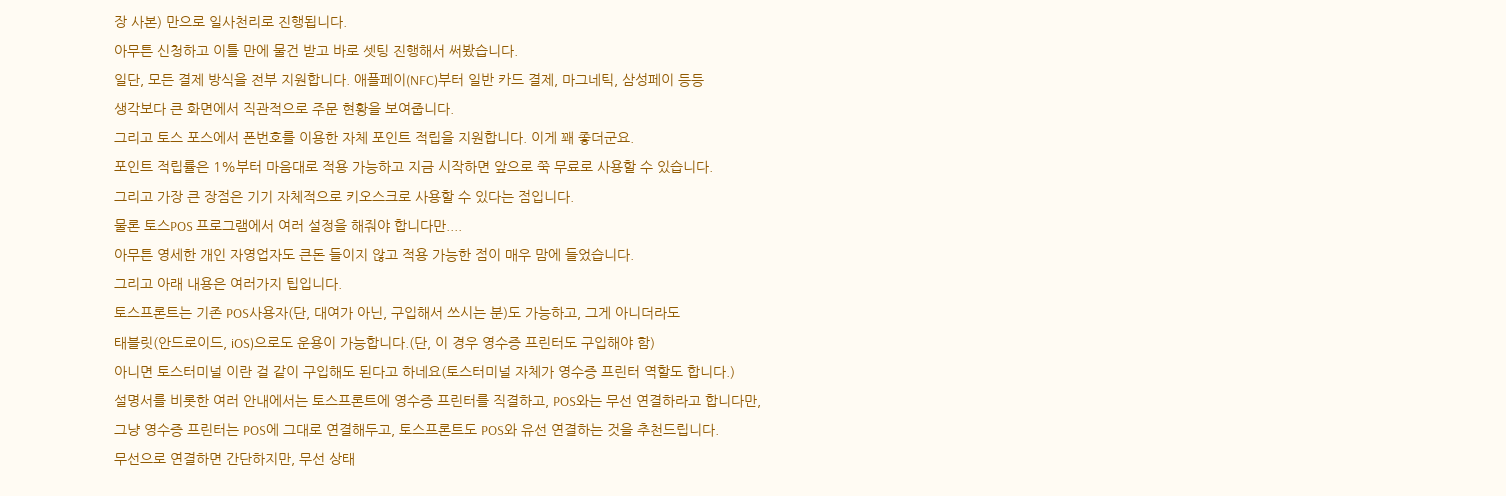장 사본) 만으로 일사천리로 진행됩니다.
아무튼 신청하고 이틀 만에 물건 받고 바로 셋팅 진행해서 써봤습니다.
일단, 모든 결제 방식을 전부 지원합니다. 애플페이(NFC)부터 일반 카드 결제, 마그네틱, 삼성페이 등등
생각보다 큰 화면에서 직관적으로 주문 현황을 보여줍니다.
그리고 토스 포스에서 폰번호를 이용한 자체 포인트 적립을 지원합니다. 이게 꽤 좋더군요.
포인트 적립률은 1%부터 마음대로 적용 가능하고 지금 시작하면 앞으로 쭉 무료로 사용할 수 있습니다.
그리고 가장 큰 장점은 기기 자체적으로 키오스크로 사용할 수 있다는 점입니다.
물론 토스POS 프로그램에서 여러 설정을 해줘야 합니다만....
아무튼 영세한 개인 자영업자도 큰돈 들이지 않고 적용 가능한 점이 매우 맘에 들었습니다.
그리고 아래 내용은 여러가지 팁입니다.
토스프론트는 기존 POS사용자(단, 대여가 아닌, 구입해서 쓰시는 분)도 가능하고, 그게 아니더라도
태블릿(안드로이드, iOS)으로도 운용이 가능합니다.(단, 이 경우 영수증 프린터도 구입해야 함)
아니면 토스터미널 이란 걸 같이 구입해도 된다고 하네요(토스터미널 자체가 영수증 프린터 역할도 합니다.)
설명서를 비롯한 여러 안내에서는 토스프론트에 영수증 프린터를 직결하고, POS와는 무선 연결하라고 합니다만,
그냥 영수증 프린터는 POS에 그대로 연결해두고, 토스프론트도 POS와 유선 연결하는 것을 추천드립니다.
무선으로 연결하면 간단하지만, 무선 상태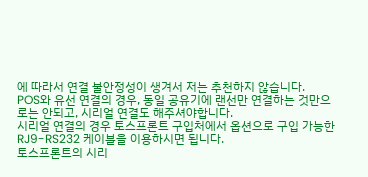에 따라서 연결 불안정성이 생겨서 저는 추천하지 않습니다.
POS와 유선 연결의 경우, 동일 공유기에 랜선만 연결하는 것만으로는 안되고, 시리얼 연결도 해주셔야합니다.
시리얼 연결의 경우 토스프론트 구입처에서 옵션으로 구입 가능한 RJ9-RS232 케이블을 이용하시면 됩니다.
토스프론트의 시리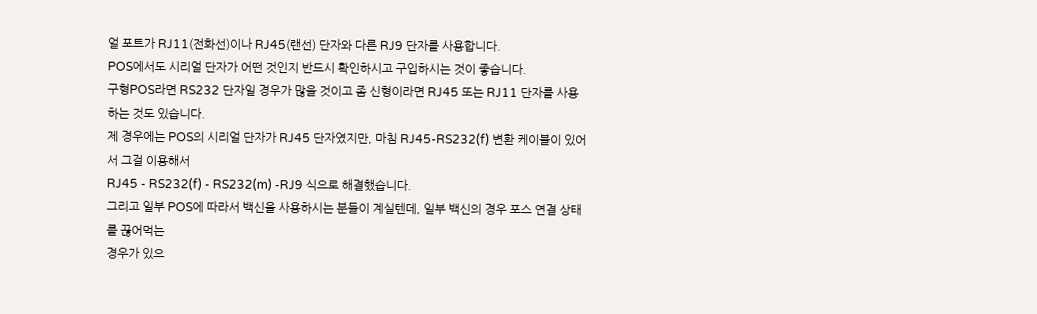얼 포트가 RJ11(전화선)이나 RJ45(랜선) 단자와 다른 RJ9 단자를 사용합니다.
POS에서도 시리얼 단자가 어떤 것인지 반드시 확인하시고 구입하시는 것이 좋습니다.
구형POS라면 RS232 단자일 경우가 많을 것이고 좀 신형이라면 RJ45 또는 RJ11 단자를 사용하는 것도 있습니다.
제 경우에는 POS의 시리얼 단자가 RJ45 단자였지만, 마침 RJ45-RS232(f) 변환 케이블이 있어서 그걸 이용해서
RJ45 - RS232(f) - RS232(m) -RJ9 식으로 해결했습니다.
그리고 일부 POS에 따라서 백신을 사용하시는 분들이 계실텐데, 일부 백신의 경우 포스 연결 상태를 끊어먹는
경우가 있으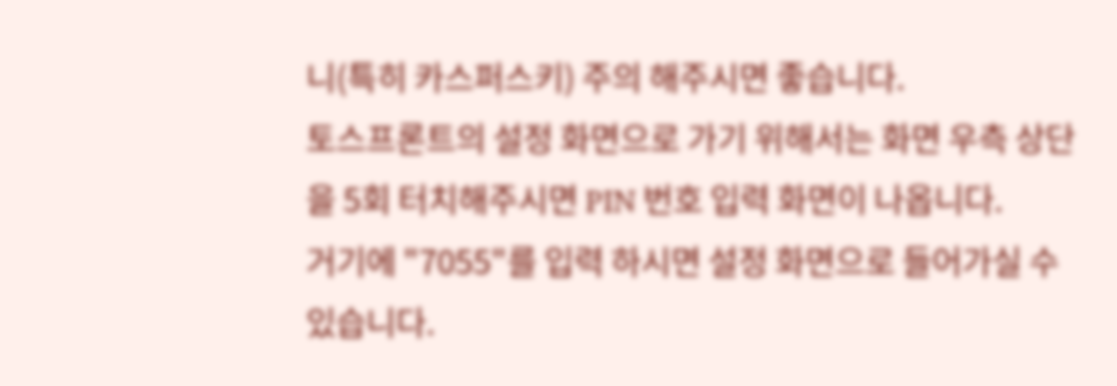니(특히 카스퍼스키) 주의 해주시면 좋습니다.
토스프론트의 설정 화면으로 가기 위해서는 화면 우측 상단을 5회 터치해주시면 PIN 번호 입력 화면이 나옵니다.
거기에 "7055"를 입력 하시면 설정 화면으로 들어가실 수 있습니다.